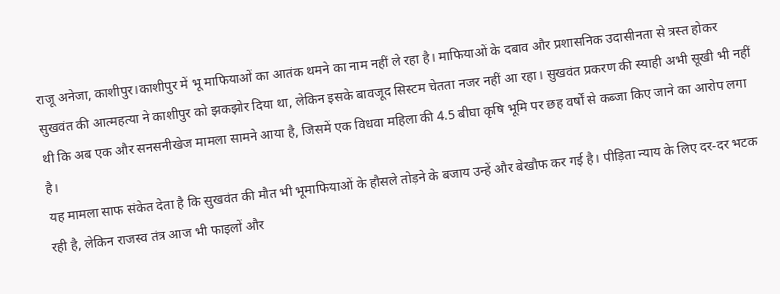राजू अनेजा, काशीपुर।काशीपुर में भू माफियाओं का आतंक थमने का नाम नहीं ले रहा है। माफियाओं के दबाव और प्रशासनिक उदासीनता से त्रस्त होकर सुखवंत की आत्महत्या ने काशीपुर को झकझोर दिया था, लेकिन इसके बावजूद सिस्टम चेतता नजर नहीं आ रहा। सुखवंत प्रकरण की स्याही अभी सूखी भी नहीं थी कि अब एक और सनसनीखेज मामला सामने आया है, जिसमें एक विधवा महिला की 4.5 बीघा कृषि भूमि पर छह वर्षों से कब्जा किए जाने का आरोप लगा है।
यह मामला साफ संकेत देता है कि सुखवंत की मौत भी भूमाफियाओं के हौसले तोड़ने के बजाय उन्हें और बेखौफ कर गई है। पीड़िता न्याय के लिए दर-दर भटक रही है, लेकिन राजस्व तंत्र आज भी फाइलों और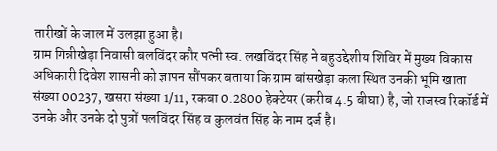तारीखों के जाल में उलझा हुआ है।
ग्राम गिन्नीखेड़ा निवासी बलविंदर कौर पत्नी स्व. लखविंदर सिंह ने बहुउद्देशीय शिविर में मुख्य विकास अधिकारी दिवेश शासनी को ज्ञापन सौंपकर बताया कि ग्राम बांसखेड़ा कला स्थित उनकी भूमि खाता संख्या 00237, खसरा संख्या 1/11, रकबा 0.2800 हेक्टेयर (करीब 4.5 बीघा) है, जो राजस्व रिकॉर्ड में उनके और उनके दो पुत्रों पलविंदर सिंह व कुलवंत सिंह के नाम दर्ज है।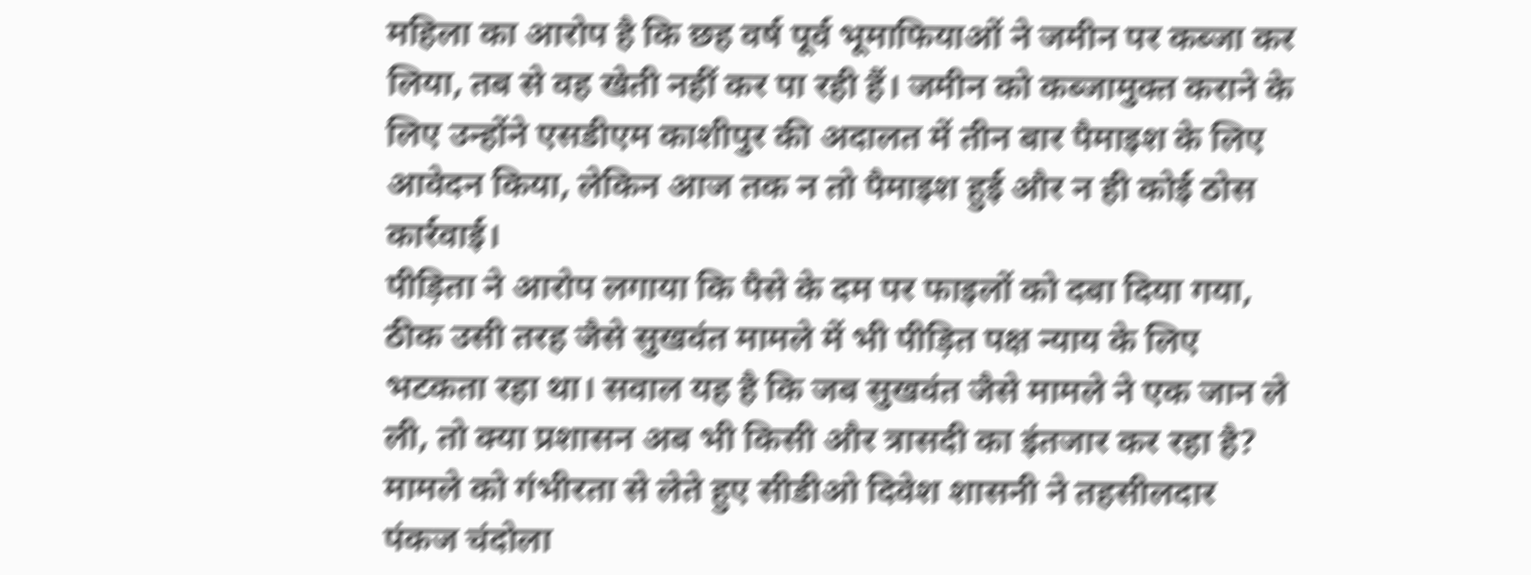महिला का आरोप है कि छह वर्ष पूर्व भूमाफियाओं ने जमीन पर कब्जा कर लिया, तब से वह खेती नहीं कर पा रही हैं। जमीन को कब्जामुक्त कराने के लिए उन्होंने एसडीएम काशीपुर की अदालत में तीन बार पैमाइश के लिए आवेदन किया, लेकिन आज तक न तो पैमाइश हुई और न ही कोई ठोस कार्रवाई।
पीड़िता ने आरोप लगाया कि पैसे के दम पर फाइलों को दबा दिया गया, ठीक उसी तरह जैसे सुखवंत मामले में भी पीड़ित पक्ष न्याय के लिए भटकता रहा था। सवाल यह है कि जब सुखवंत जैसे मामले ने एक जान ले ली, तो क्या प्रशासन अब भी किसी और त्रासदी का इंतजार कर रहा है?
मामले को गंभीरता से लेते हुए सीडीओ दिवेश शासनी ने तहसीलदार पंकज चंदोला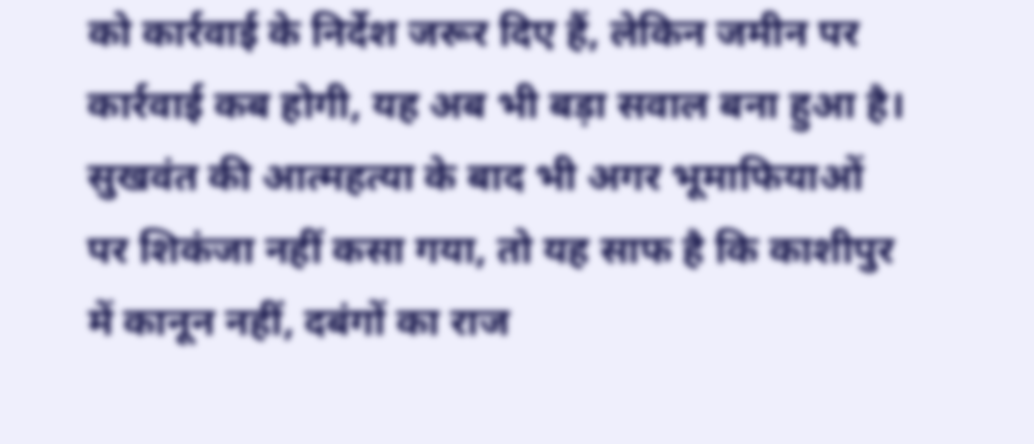को कार्रवाई के निर्देश जरूर दिए हैं, लेकिन जमीन पर कार्रवाई कब होगी, यह अब भी बड़ा सवाल बना हुआ है।
सुखवंत की आत्महत्या के बाद भी अगर भूमाफियाओं पर शिकंजा नहीं कसा गया, तो यह साफ है कि काशीपुर में कानून नहीं, दबंगों का राज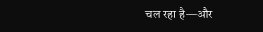चल रहा है—और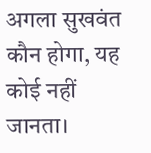अगला सुखवंत कौन होगा, यह कोई नहीं जानता।